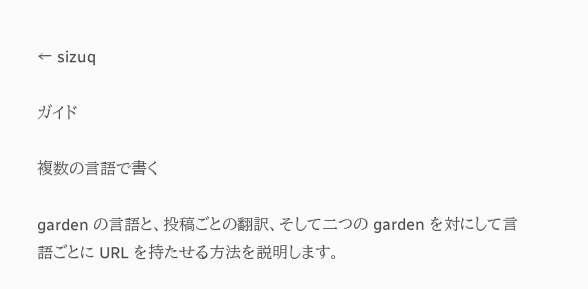← sizuq

ガイド

複数の言語で書く

garden の言語と、投稿ごとの翻訳、そして二つの garden を対にして言語ごとに URL を持たせる方法を説明します。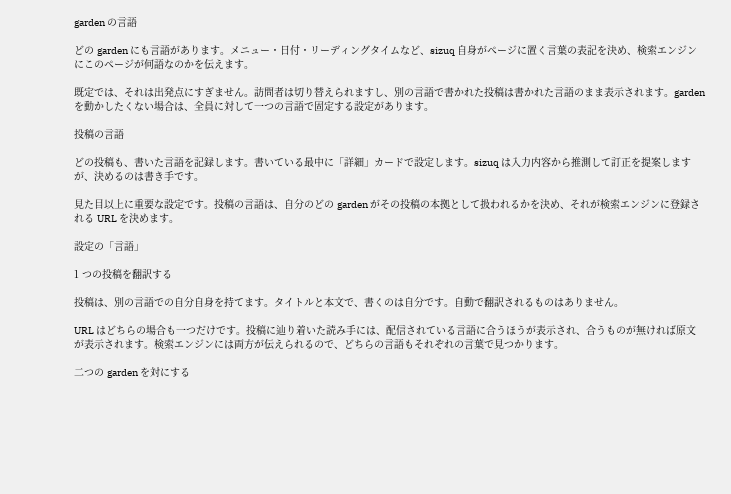garden の言語

どの garden にも言語があります。メニュー・日付・リーディングタイムなど、sizuq 自身がページに置く言葉の表記を決め、検索エンジンにこのページが何語なのかを伝えます。

既定では、それは出発点にすぎません。訪問者は切り替えられますし、別の言語で書かれた投稿は書かれた言語のまま表示されます。garden を動かしたくない場合は、全員に対して一つの言語で固定する設定があります。

投稿の言語

どの投稿も、書いた言語を記録します。書いている最中に「詳細」カードで設定します。sizuq は入力内容から推測して訂正を提案しますが、決めるのは書き手です。

見た目以上に重要な設定です。投稿の言語は、自分のどの garden がその投稿の本拠として扱われるかを決め、それが検索エンジンに登録される URL を決めます。

設定の「言語」

1 つの投稿を翻訳する

投稿は、別の言語での自分自身を持てます。タイトルと本文で、書くのは自分です。自動で翻訳されるものはありません。

URL はどちらの場合も一つだけです。投稿に辿り着いた読み手には、配信されている言語に合うほうが表示され、合うものが無ければ原文が表示されます。検索エンジンには両方が伝えられるので、どちらの言語もそれぞれの言葉で見つかります。

二つの garden を対にする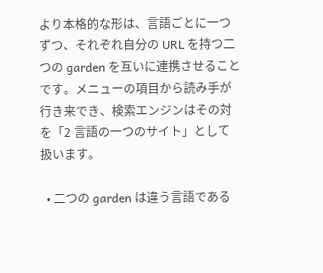より本格的な形は、言語ごとに一つずつ、それぞれ自分の URL を持つ二つの garden を互いに連携させることです。メニューの項目から読み手が行き来でき、検索エンジンはその対を「2 言語の一つのサイト」として扱います。

  • 二つの garden は違う言語である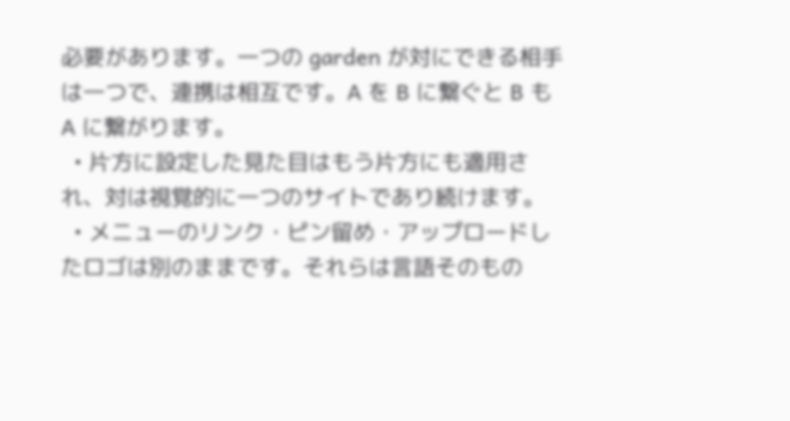必要があります。一つの garden が対にできる相手は一つで、連携は相互です。A を B に繋ぐと B も A に繋がります。
  • 片方に設定した見た目はもう片方にも適用され、対は視覚的に一つのサイトであり続けます。
  • メニューのリンク・ピン留め・アップロードしたロゴは別のままです。それらは言語そのもの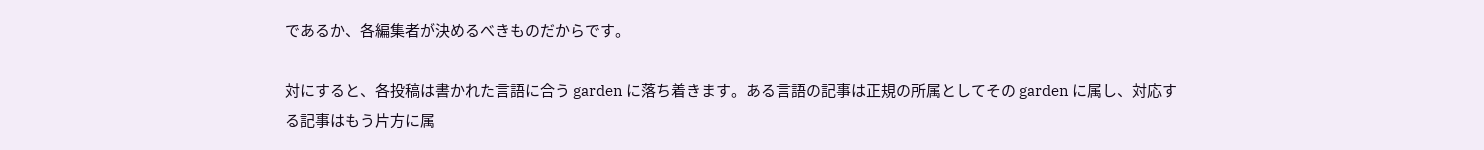であるか、各編集者が決めるべきものだからです。

対にすると、各投稿は書かれた言語に合う garden に落ち着きます。ある言語の記事は正規の所属としてその garden に属し、対応する記事はもう片方に属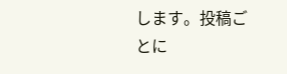します。投稿ごとに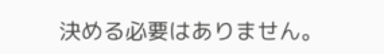決める必要はありません。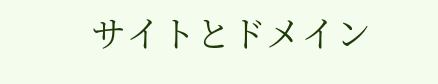サイトとドメイン